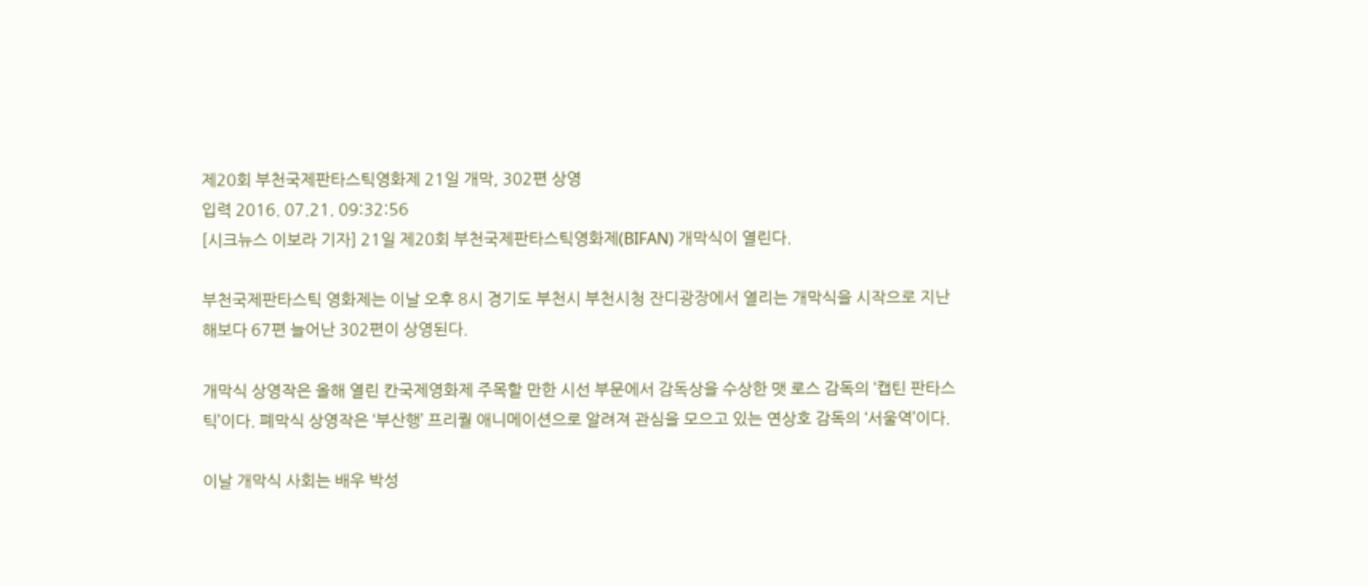제20회 부천국제판타스틱영화제 21일 개막, 302편 상영
입력 2016. 07.21. 09:32:56
[시크뉴스 이보라 기자] 21일 제20회 부천국제판타스틱영화제(BIFAN) 개막식이 열린다.

부천국제판타스틱 영화제는 이날 오후 8시 경기도 부천시 부천시청 잔디광장에서 열리는 개막식을 시작으로 지난해보다 67편 늘어난 302편이 상영된다.

개막식 상영작은 올해 열린 칸국제영화제 주목할 만한 시선 부문에서 감독상을 수상한 맷 로스 감독의 ‘캡틴 판타스틱’이다. 폐막식 상영작은 ‘부산행’ 프리퀄 애니메이션으로 알려져 관심을 모으고 있는 연상호 감독의 ‘서울역’이다.

이날 개막식 사회는 배우 박성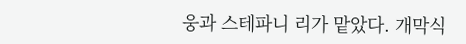웅과 스테파니 리가 맡았다. 개막식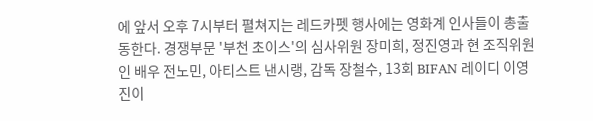에 앞서 오후 7시부터 펼쳐지는 레드카펫 행사에는 영화계 인사들이 총출동한다. 경쟁부문 '부천 초이스'의 심사위원 장미희, 정진영과 현 조직위원인 배우 전노민, 아티스트 낸시랭, 감독 장철수, 13회 BIFAN 레이디 이영진이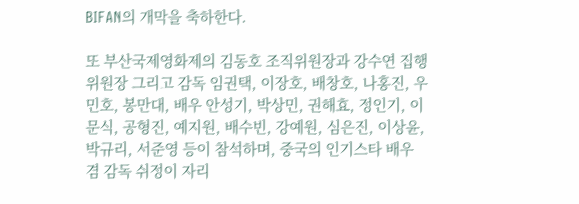BIFAN의 개막을 축하한다.

또 부산국제영화제의 김동호 조직위원장과 강수연 집행위원장 그리고 감독 임권택, 이장호, 배창호, 나홍진, 우민호, 봉만대, 배우 안성기, 박상민, 권해효, 정인기, 이문식, 공형진, 예지원, 배수빈, 강예원, 심은진, 이상윤, 박규리, 서준영 등이 참석하며, 중국의 인기스타 배우 겸 감독 쉬정이 자리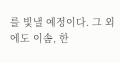를 빛낼 예정이다. 그 외에도 이솜, 한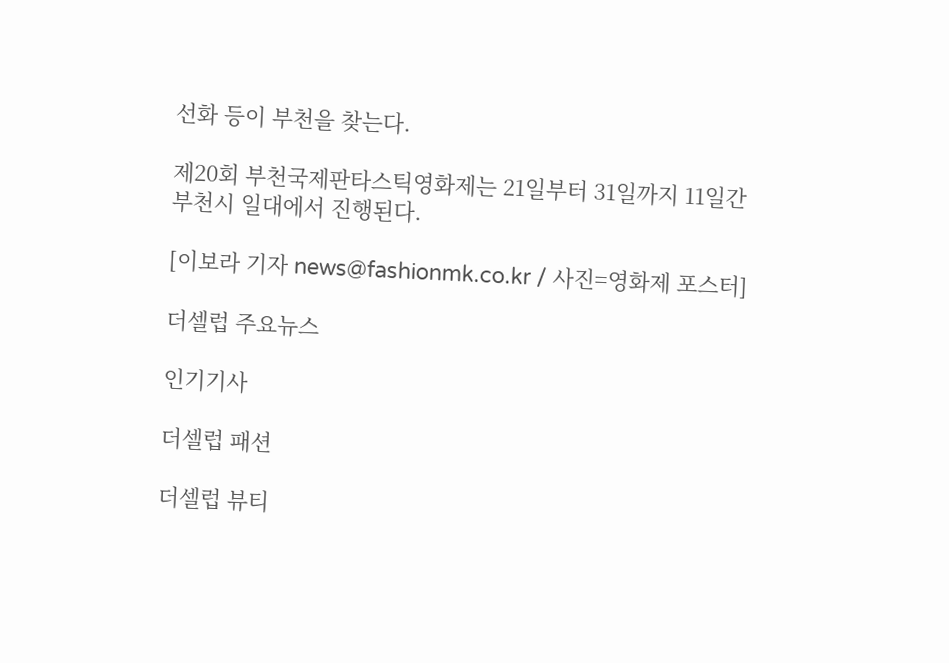선화 등이 부천을 찾는다.

제20회 부천국제판타스틱영화제는 21일부터 31일까지 11일간 부천시 일대에서 진행된다.

[이보라 기자 news@fashionmk.co.kr / 사진=영화제 포스터]

더셀럽 주요뉴스

인기기사

더셀럽 패션

더셀럽 뷰티